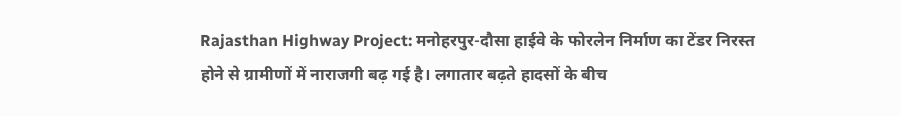Rajasthan Highway Project: मनोहरपुर-दौसा हाईवे के फोरलेन निर्माण का टेंडर निरस्त होने से ग्रामीणों में नाराजगी बढ़ गई है। लगातार बढ़ते हादसों के बीच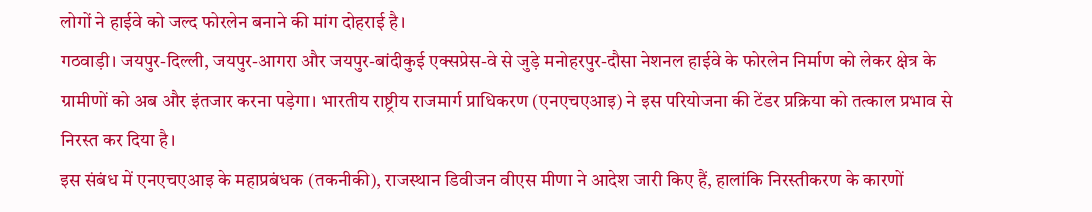लोगों ने हाईवे को जल्द फोरलेन बनाने की मांग दोहराई है।
गठवाड़ी। जयपुर-दिल्ली, जयपुर-आगरा और जयपुर-बांदीकुई एक्सप्रेस-वे से जुड़े मनोहरपुर-दौसा नेशनल हाईवे के फोरलेन निर्माण को लेकर क्षेत्र के ग्रामीणों को अब और इंतजार करना पड़ेगा। भारतीय राष्ट्रीय राजमार्ग प्राधिकरण (एनएचएआइ) ने इस परियोजना की टेंडर प्रक्रिया को तत्काल प्रभाव से निरस्त कर दिया है।
इस संबंध में एनएचएआइ के महाप्रबंधक (तकनीकी), राजस्थान डिवीजन वीएस मीणा ने आदेश जारी किए हैं, हालांकि निरस्तीकरण के कारणों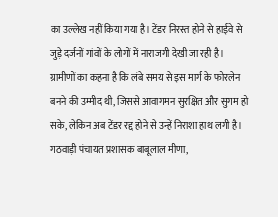का उल्लेख नहीं किया गया है। टेंडर निरस्त होने से हाईवे से जुड़े दर्जनों गांवों के लोगों में नाराजगी देखी जा रही है। ग्रामीणों का कहना है कि लंबे समय से इस मार्ग के फोरलेन बनने की उम्मीद थी, जिससे आवागमन सुरक्षित और सुगम हो सके, लेकिन अब टेंडर रद्द होने से उन्हें निराशा हाथ लगी है।
गठवाड़ी पंचायत प्रशासक बाबूलाल मीणा,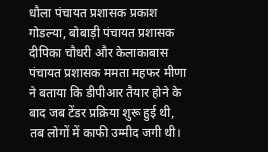धौला पंचायत प्रशासक प्रकाश गोडल्या, बोबाड़ी पंचायत प्रशासक दीपिका चौधरी और केलाकाबास पंचायत प्रशासक ममता महफर मीणा ने बताया कि डीपीआर तैयार होने के बाद जब टेंडर प्रक्रिया शुरू हुई थी, तब लोगों में काफी उम्मीद जगी थी।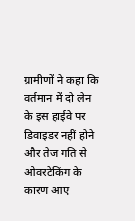ग्रामीणों ने कहा कि वर्तमान में दो लेन के इस हाईवे पर डिवाइडर नहीं होने और तेज गति से ओवरटेकिंग के कारण आए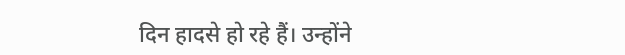दिन हादसे हो रहे हैं। उन्होंने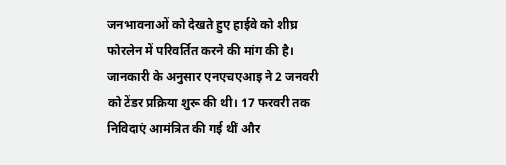जनभावनाओं को देखते हुए हाईवे को शीघ्र फोरलेन में परिवर्तित करने की मांग की है।
जानकारी के अनुसार एनएचएआइ ने 2 जनवरी को टेंडर प्रक्रिया शुरू की थी। 17 फरवरी तक निविदाएं आमंत्रित की गई थीं और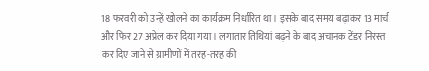18 फरवरी को उन्हें खोलने का कार्यक्रम निर्धारित था। इसके बाद समय बढ़ाकर 13 मार्च और फिर 27 अप्रेल कर दिया गया। लगातार तिथियां बढ़ने के बाद अचानक टेंडर निरस्त कर दिए जाने से ग्रामीणों में तरह-तरह की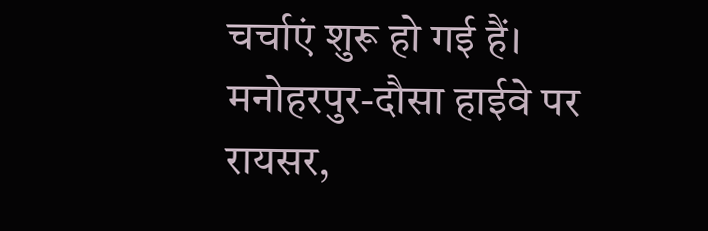चर्चाएं शुरू हो गई हैं।
मनोहरपुर-दौसा हाईवे पर रायसर,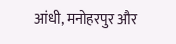आंधी, मनोहरपुर और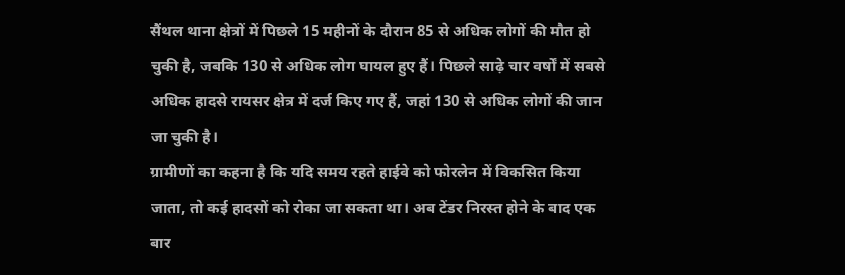सैंथल थाना क्षेत्रों में पिछले 15 महीनों के दौरान 85 से अधिक लोगों की मौत हो चुकी है, जबकि 130 से अधिक लोग घायल हुए हैं। पिछले साढ़े चार वर्षों में सबसे अधिक हादसे रायसर क्षेत्र में दर्ज किए गए हैं, जहां 130 से अधिक लोगों की जान जा चुकी है।
ग्रामीणों का कहना है कि यदि समय रहते हाईवे को फोरलेन में विकसित किया जाता, तो कई हादसों को रोका जा सकता था। अब टेंडर निरस्त होने के बाद एक बार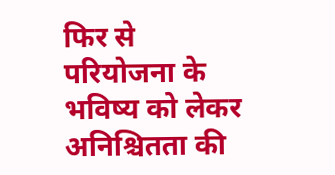फिर से परियोजना के भविष्य को लेकर अनिश्चितता की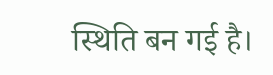स्थिति बन गई है।